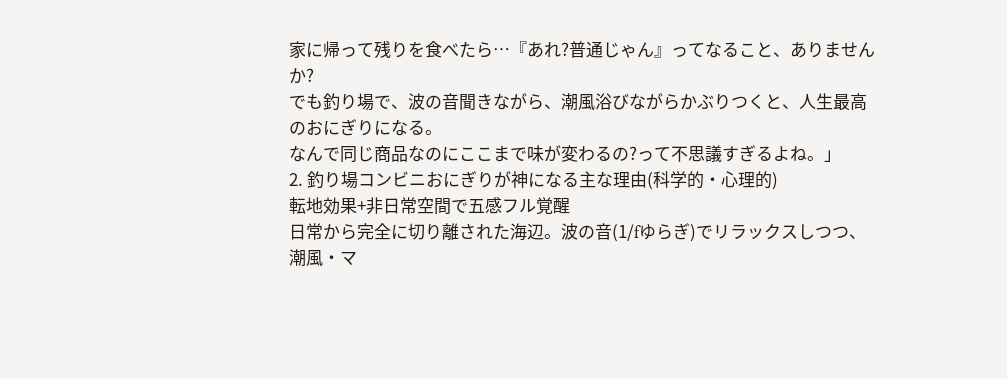家に帰って残りを食べたら…『あれ?普通じゃん』ってなること、ありませんか?
でも釣り場で、波の音聞きながら、潮風浴びながらかぶりつくと、人生最高のおにぎりになる。
なんで同じ商品なのにここまで味が変わるの?って不思議すぎるよね。」
2. 釣り場コンビニおにぎりが神になる主な理由(科学的・心理的)
転地効果+非日常空間で五感フル覚醒
日常から完全に切り離された海辺。波の音(1/fゆらぎ)でリラックスしつつ、潮風・マ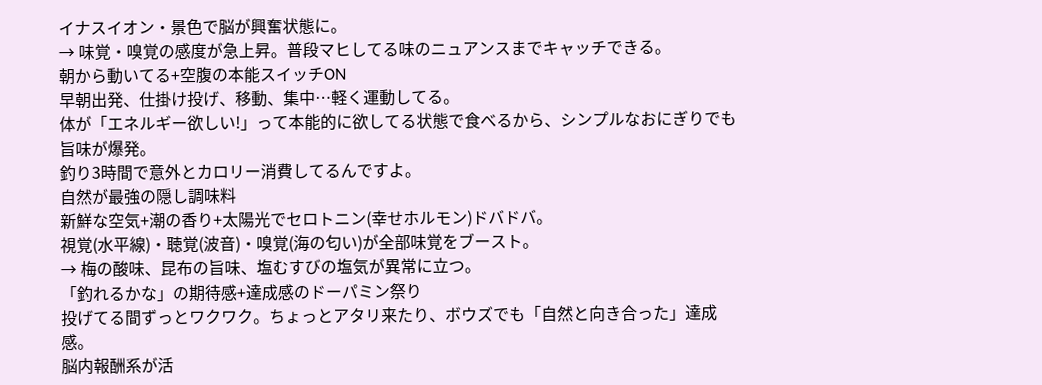イナスイオン・景色で脳が興奮状態に。
→ 味覚・嗅覚の感度が急上昇。普段マヒしてる味のニュアンスまでキャッチできる。
朝から動いてる+空腹の本能スイッチON
早朝出発、仕掛け投げ、移動、集中…軽く運動してる。
体が「エネルギー欲しい!」って本能的に欲してる状態で食べるから、シンプルなおにぎりでも旨味が爆発。
釣り3時間で意外とカロリー消費してるんですよ。
自然が最強の隠し調味料
新鮮な空気+潮の香り+太陽光でセロトニン(幸せホルモン)ドバドバ。
視覚(水平線)・聴覚(波音)・嗅覚(海の匂い)が全部味覚をブースト。
→ 梅の酸味、昆布の旨味、塩むすびの塩気が異常に立つ。
「釣れるかな」の期待感+達成感のドーパミン祭り
投げてる間ずっとワクワク。ちょっとアタリ来たり、ボウズでも「自然と向き合った」達成感。
脳内報酬系が活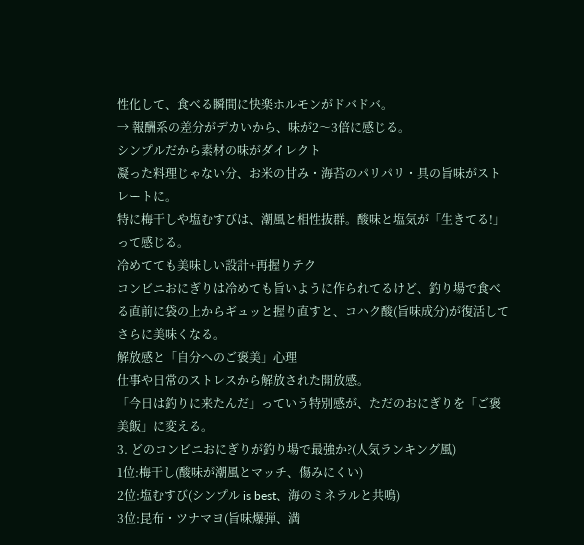性化して、食べる瞬間に快楽ホルモンがドバドバ。
→ 報酬系の差分がデカいから、味が2〜3倍に感じる。
シンプルだから素材の味がダイレクト
凝った料理じゃない分、お米の甘み・海苔のパリパリ・具の旨味がストレートに。
特に梅干しや塩むすびは、潮風と相性抜群。酸味と塩気が「生きてる!」って感じる。
冷めてても美味しい設計+再握りテク
コンビニおにぎりは冷めても旨いように作られてるけど、釣り場で食べる直前に袋の上からギュッと握り直すと、コハク酸(旨味成分)が復活してさらに美味くなる。
解放感と「自分へのご褒美」心理
仕事や日常のストレスから解放された開放感。
「今日は釣りに来たんだ」っていう特別感が、ただのおにぎりを「ご褒美飯」に変える。
3. どのコンビニおにぎりが釣り場で最強か?(人気ランキング風)
1位:梅干し(酸味が潮風とマッチ、傷みにくい)
2位:塩むすび(シンプル is best、海のミネラルと共鳴)
3位:昆布・ツナマヨ(旨味爆弾、満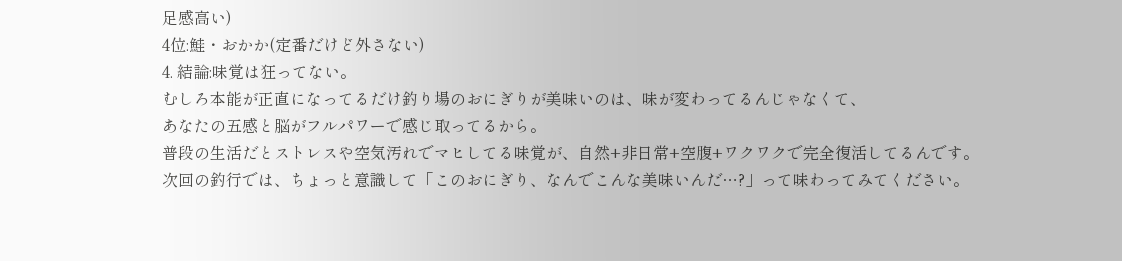足感高い)
4位:鮭・おかか(定番だけど外さない)
4. 結論:味覚は狂ってない。
むしろ本能が正直になってるだけ釣り場のおにぎりが美味いのは、味が変わってるんじゃなくて、
あなたの五感と脳がフルパワーで感じ取ってるから。
普段の生活だとストレスや空気汚れでマヒしてる味覚が、自然+非日常+空腹+ワクワクで完全復活してるんです。
次回の釣行では、ちょっと意識して「このおにぎり、なんでこんな美味いんだ…?」って味わってみてください。